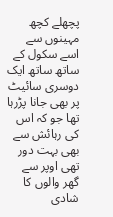پچھلے کچھ مہینوں سے اسے سکول کے ساتھ ساتھ ایک دوسری سائیٹ پر بھی جانا پڑرہا تھا جو کہ اس کی رہائش سے بھی بہت دور تھی اوپر سے گھر والوں کا شادی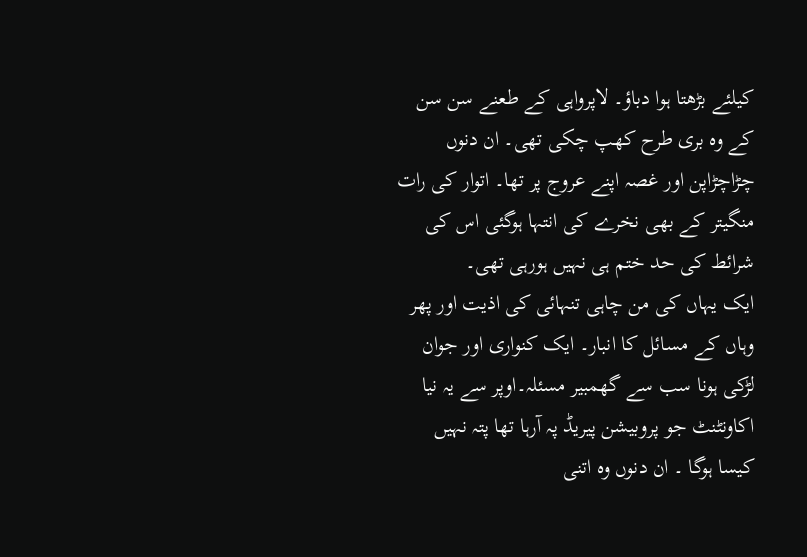کیلئے بڑھتا ہوا دباؤ۔ لاپرواہی کے طعنے سن سن کے وہ بری طرح کھپ چکی تھی۔ ان دنوں چڑاچڑاپن اور غصہ اپنے عروج پر تھا۔ اتوار کی رات منگیتر کے بھی نخرے کی انتہا ہوگئی اس کی شرائط کی حد ختم ہی نہیں ہورہی تھی۔
ایک یہاں کی من چاہی تنہائی کی اذیت اور پھر وہاں کے مسائل کا انبار۔ ایک کنواری اور جوان لڑکی ہونا سب سے گھمبیر مسئلہ۔اوپر سے یہ نیا اکاونٹنٹ جو پروبیشن پیریڈ پہ آرہا تھا پتہ نہیں کیسا ہوگا ۔ ان دنوں وہ اتنی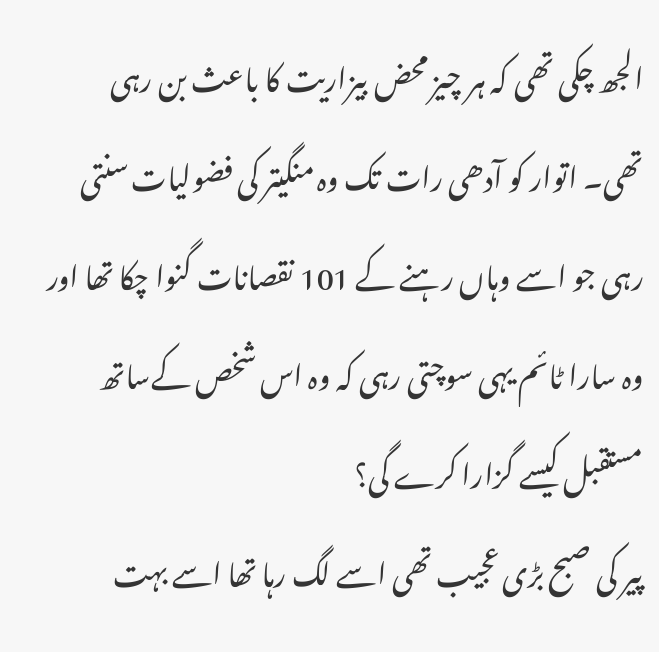الجھ چکی تھی کہ ہر چیز محض بیزاریت کا باعث بن رہی تھی۔ اتوار کو آدھی رات تک وہ منگیتر کی فضولیات سنتی رہی جو اسے وہاں رہنے کے 101 نقصانات گنوا چکا تھا اور وہ سارا ٹائم یہی سوچتی رہی کہ وہ اس شخص کےساتھ مستقبل کیسے گزارا کرے گی؟
پیر کی صبح بڑی عجیب تھی اسے لگ رہا تھا اسے بہت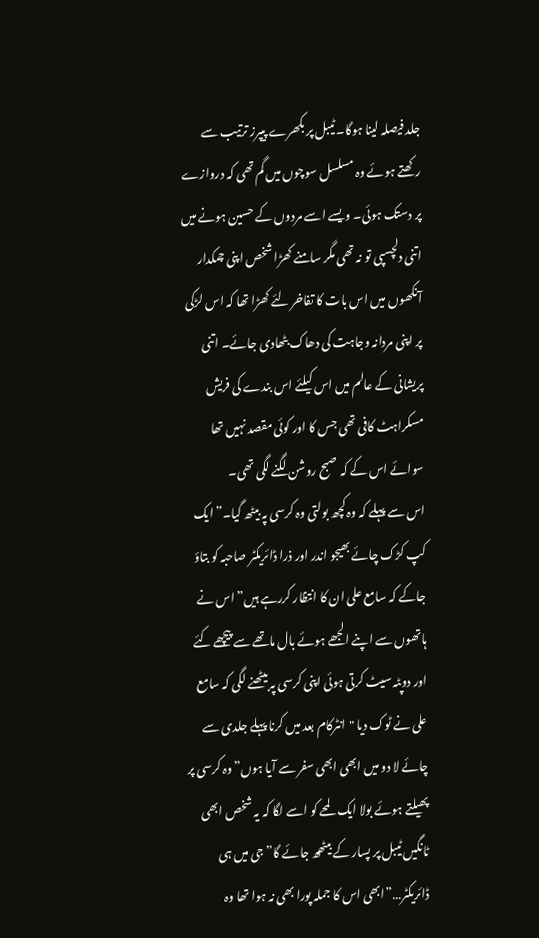جلد فیصلہ لینا ہوگا۔ ٹیبل پر بکھرے پیپرز ترتیب سے رکھتے ہوئے وہ مسلسل سوچوں میں گم تھی کہ دروازے پر دستک ہوئی۔ ویسے اسے مردوں کے حسین ہونے میں اتنی دلچسپی تو نہ تھی مگر سامنے کھڑا شخص اپنی چمکدار آنکھوں میں اس بات کا تفاخر لئے کھڑا تھا کہ اس لڑکی پر اپنی مردانہ وجاہت کی دھاک بٹھادی جائے۔ اتنی پریشانی کے عالم میں اس کیلئے اس بندے کی فریش مسکراہٹ کافی تھی جس کا اور کوئی مقصد نہیں تھا سوائے اس کے کہ صبح روشن لگنے لگی تھی۔
اس سے پہلے کہ وہ کچھ بولتی وہ کرسی پہ بیٹھ گیا۔”ایک کپ کڑک چائے بھیجو اندر اور ذرا ڈائریکٹر صاحبہ کو بتاؤ جاکے کہ سامع علی ان کا انتظار کررہے ہیں” اس نے ہاتھوں سے اپنے الجھے ہوئے بال ماتھے سے پیچھے کئے اور دوپٹہ سیٹ کرتی ہوئی اپنی کرسی پہ بیٹھنے لگی کہ سامع علی نے ٹوک دیا "انٹرکام بعد میں کرنا پہلے جلدی سے چائے لا دو میں ابھی ابھی سفر سے آیا ہوں”وہ کرسی پر پھیلتے ہوئے بولا ایک لمحے کو اسے لگا کہ یہ شخص ابھی ٹانگیں ٹیبل پر پسار کے بیٹھھ جائے گا”جی میں ہی ڈائریکٹر…”ابھی اس کا جملہ پورا بھی نہ ہوا تھا وہ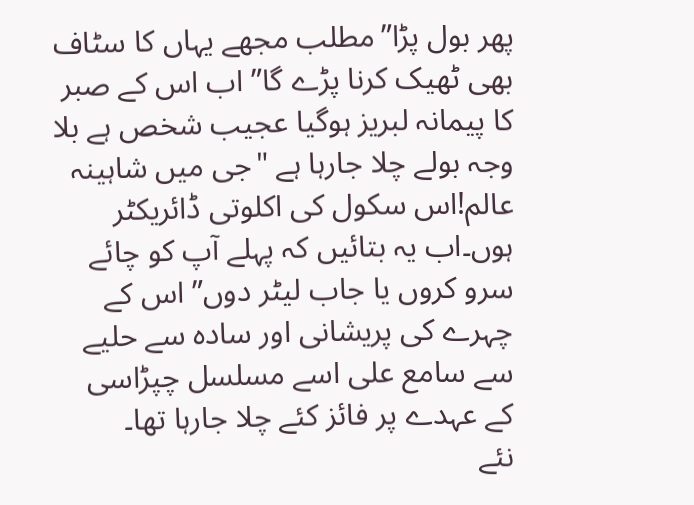پھر بول پڑا”مطلب مجھے یہاں کا سٹاف بھی ٹھیک کرنا پڑے گا” اب اس کے صبر کا پیمانہ لبریز ہوگیا عجیب شخص ہے بلا وجہ بولے چلا جارہا ہے "جی میں شاہینہ عالم!اس سکول کی اکلوتی ڈائریکٹر ہوں۔اب یہ بتائیں کہ پہلے آپ کو چائے سرو کروں یا جاب لیٹر دوں” اس کے چہرے کی پریشانی اور سادہ سے حلیے سے سامع علی اسے مسلسل چپڑاسی کے عہدے پر فائز کئے چلا جارہا تھا۔
نئے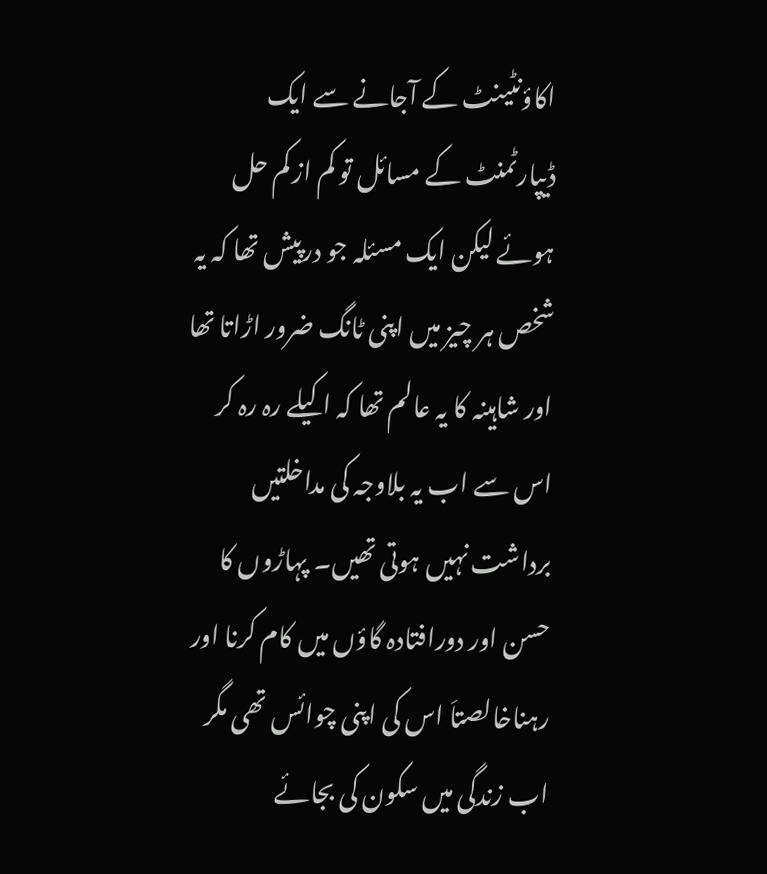اکاؤنٹینٹ کے آجانے سے ایک ڈیپارٹمنٹ کے مسائل تو کم از کم حل ہوئے لیکن ایک مسئلہ جو درپیش تھا کہ یہ شخص ہر چیز میں اپنی ٹانگ ضرور اڑاتا تھا اور شاہینہ کا یہ عالم تھا کہ اکیلے رہ رہ کر اس سے اب یہ بلاوجہ کی مداخلتیں برداشت نہیں ہوتی تھیں۔ پہاڑوں کا حسن اور دورافتادہ گاؤں میں کام کرنا اور رہناخالصتاَ اس کی اپنی چوائس تھی مگر اب زندگی میں سکون کی بجائے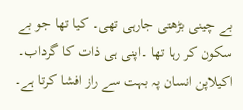بے چینی بڑھتی جارہی تھی۔ کیا تھا جو بے سکون کر رہا تھا ۔اپنی ہی ذات کا گرداب۔ اکیلاپن انسان پہ بہت سے راز افشا کرتا ہے۔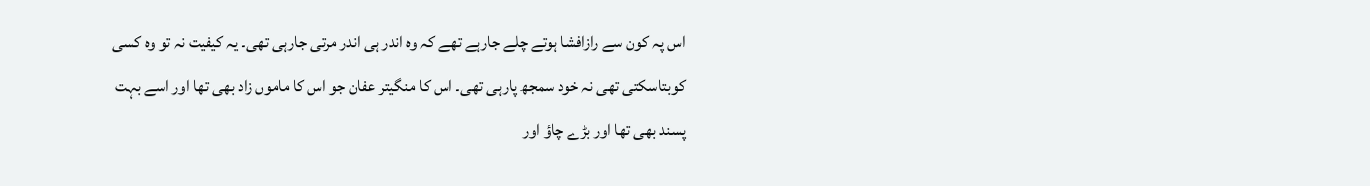اس پہ کون سے رازافشا ہوتے چلے جارہے تھے کہ وہ اندر ہی اندر مرتی جارہی تھی۔ یہ کیفیت نہ تو وہ کسی کوبتاسکتی تھی نہ خود سمجھ پارہی تھی۔ اس کا منگیتر عفان جو اس کا ماموں زاد بھی تھا اور اسے بہت پسند بھی تھا اور بڑے چاؤ اور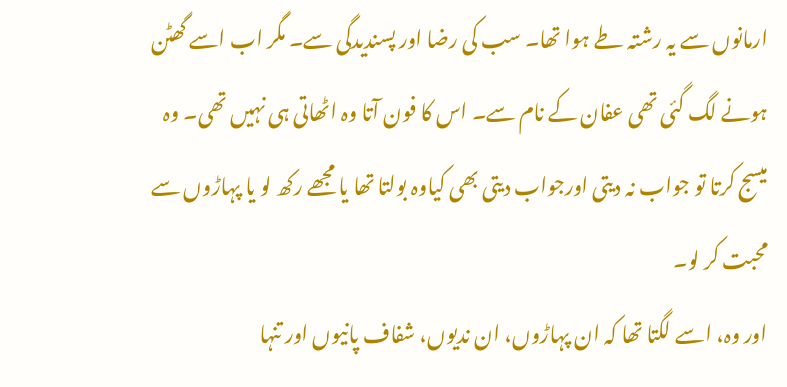ارمانوں سے یہ رشتہ طے ہوا تھا۔ سب کی رضا اور پسندیدگی سے۔ مگر اب اسے گھٹن ہونے لگ گئی تھی عفان کے نام سے۔ اس کا فون آتا وہ اٹھاتی ہی نہیں تھی۔ وہ میسج کرتا تو جواب نہ دیتی اورجواب دیتی بھی کیاوہ بولتا تھا یا مجھے رکھ لو یا پہاڑوں سے محبت کر لو۔
اور وہ، اسے لگتا تھا کہ ان پہاڑوں، ان ندیوں، شفاف پانیوں اور تنہا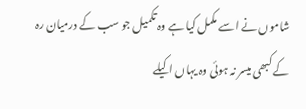شاموں نے اسے مکمل کیا ہے وہ تکمیل جو سب کے درمیان رہ کے کبھی میسر نہ ہوئی وہ یہاں اکیلے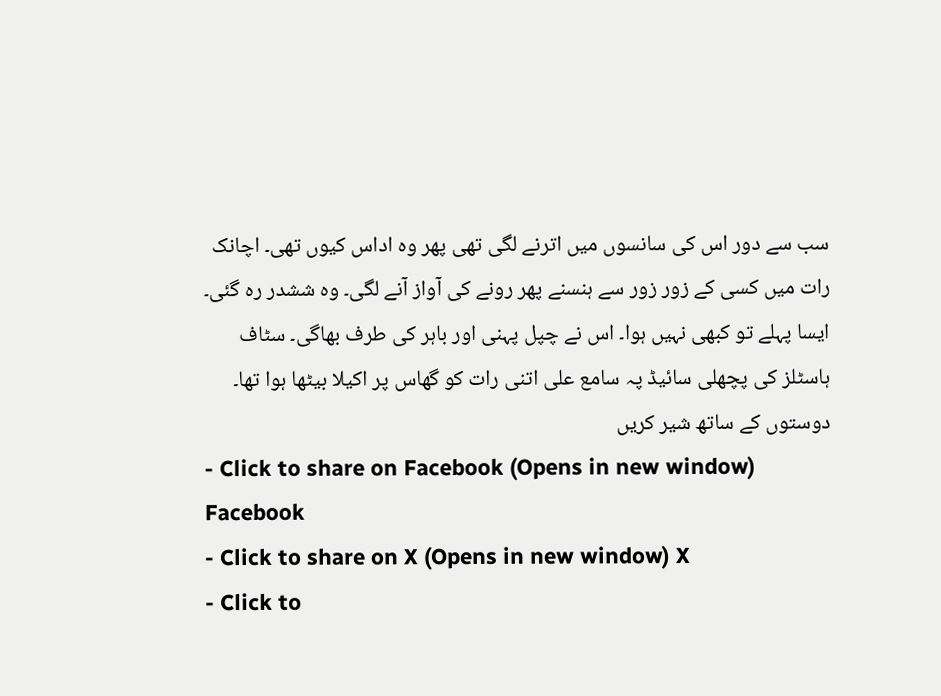سب سے دور اس کی سانسوں میں اترنے لگی تھی پھر وہ اداس کیوں تھی۔ اچانک رات میں کسی کے زور زور سے ہنسنے پھر رونے کی آواز آنے لگی۔ وہ ششدر رہ گئی۔ ایسا پہلے تو کبھی نہیں ہوا۔ اس نے چپل پہنی اور باہر کی طرف بھاگی۔ سٹاف ہاسٹلز کی پچھلی سائیڈ پہ سامع علی اتنی رات کو گھاس پر اکیلا بیٹھا ہوا تھا۔
دوستوں کے ساتھ شیر کریں
- Click to share on Facebook (Opens in new window) Facebook
- Click to share on X (Opens in new window) X
- Click to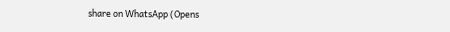share on WhatsApp (Opens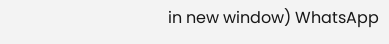in new window) WhatsApp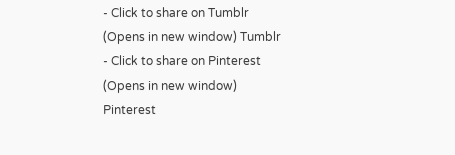- Click to share on Tumblr (Opens in new window) Tumblr
- Click to share on Pinterest (Opens in new window) Pinterest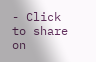- Click to share on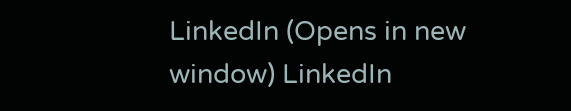LinkedIn (Opens in new window) LinkedIn